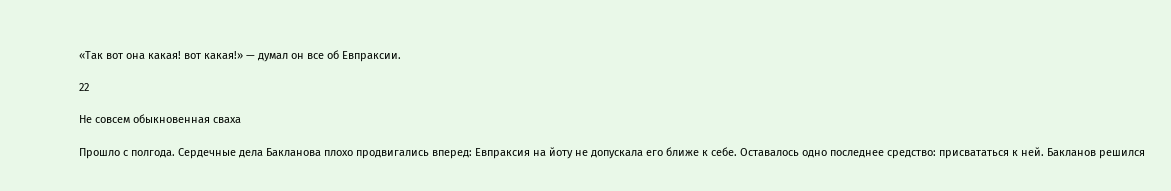«Так вот она какая! вот какая!» — думал он все об Евпраксии.

22

Не совсем обыкновенная сваха

Прошло с полгода. Сердечные дела Бакланова плохо продвигались вперед: Евпраксия на йоту не допускала его ближе к себе. Оставалось одно последнее средство: присвататься к ней. Бакланов решился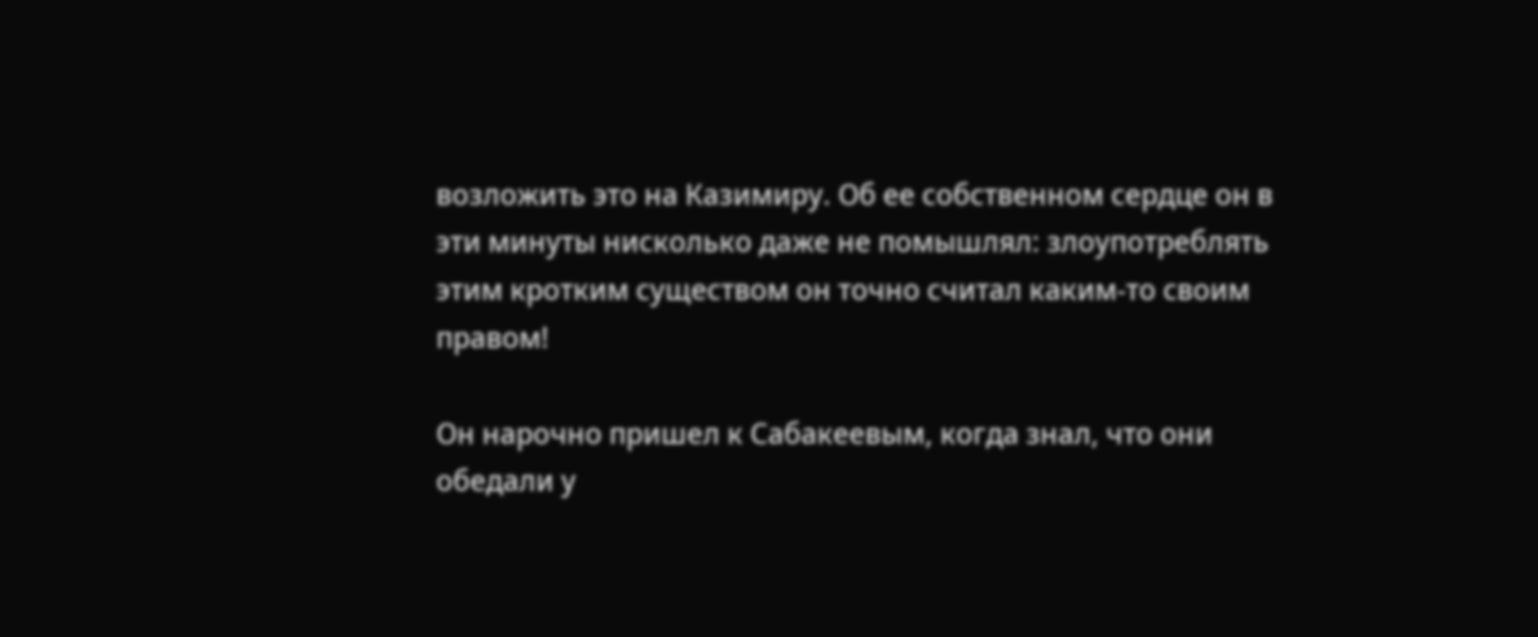возложить это на Казимиру. Об ее собственном сердце он в эти минуты нисколько даже не помышлял: злоупотреблять этим кротким существом он точно считал каким-то своим правом!

Он нарочно пришел к Сабакеевым, когда знал, что они обедали у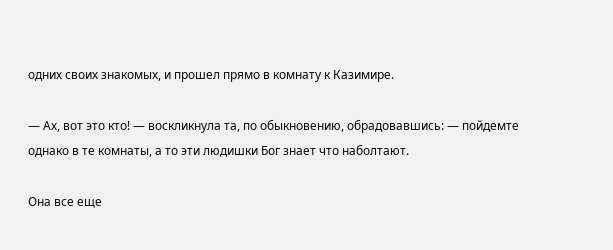одних своих знакомых, и прошел прямо в комнату к Казимире.

— Ах, вот это кто! — воскликнула та, по обыкновению, обрадовавшись: — пойдемте однако в те комнаты, а то эти людишки Бог знает что наболтают.

Она все еще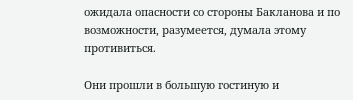ожидала опасности со стороны Бакланова и по возможности, разумеется, думала этому противиться.

Они прошли в большую гостиную и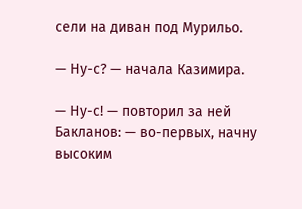сели на диван под Мурильо.

— Ну-с? — начала Казимира.

— Ну-с! — повторил за ней Бакланов: — во-первых, начну высоким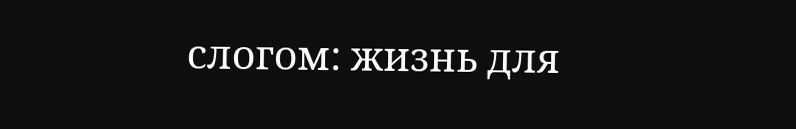слогом: жизнь для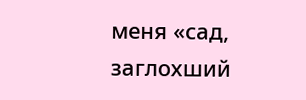меня «сад, заглохший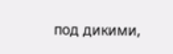под дикими,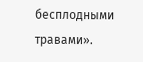бесплодными травами».